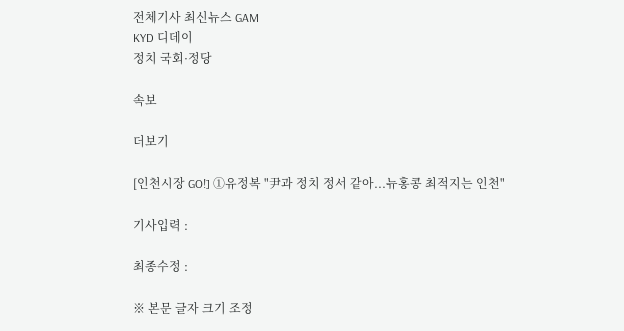전체기사 최신뉴스 GAM
KYD 디데이
정치 국회·정당

속보

더보기

[인천시장 GO!] ①유정복 "尹과 정치 정서 같아...뉴홍콩 최적지는 인천"

기사입력 :

최종수정 :

※ 본문 글자 크기 조정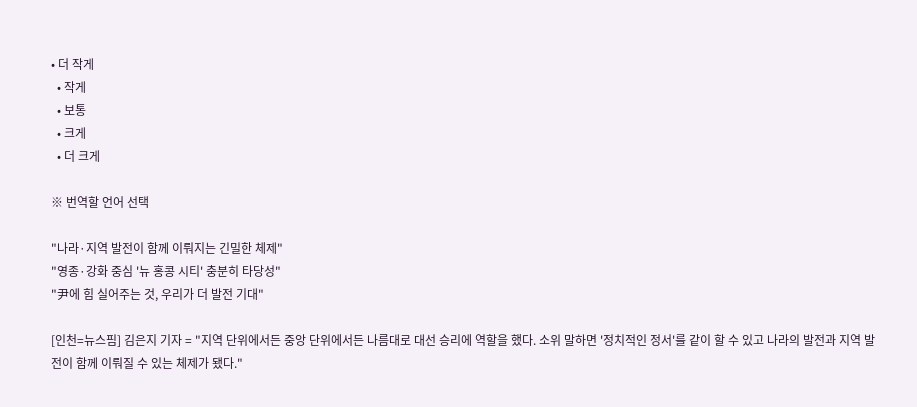• 더 작게
  • 작게
  • 보통
  • 크게
  • 더 크게

※ 번역할 언어 선택

"나라·지역 발전이 함께 이뤄지는 긴밀한 체제"
"영종·강화 중심 '뉴 홍콩 시티' 충분히 타당성"
"尹에 힘 실어주는 것, 우리가 더 발전 기대"

[인천=뉴스핌] 김은지 기자 = "지역 단위에서든 중앙 단위에서든 나름대로 대선 승리에 역할을 했다. 소위 말하면 '정치적인 정서'를 같이 할 수 있고 나라의 발전과 지역 발전이 함께 이뤄질 수 있는 체제가 됐다."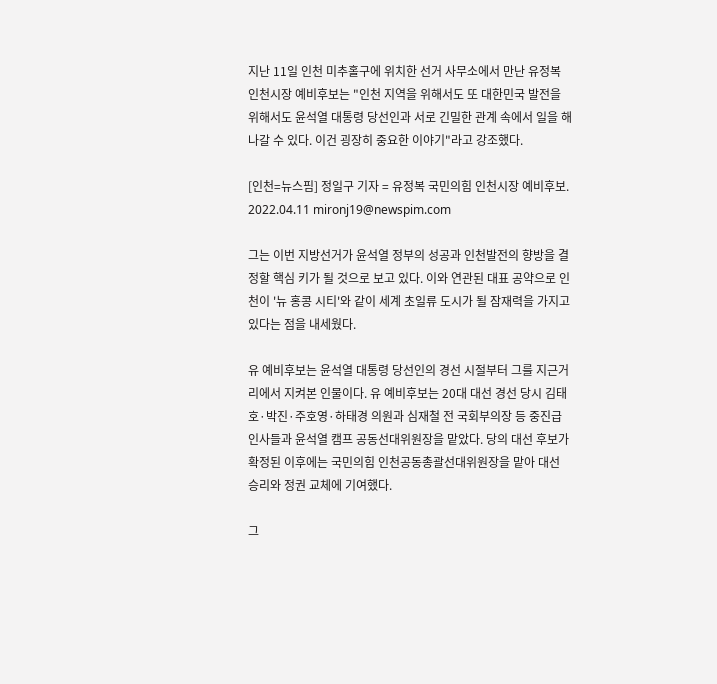지난 11일 인천 미추홀구에 위치한 선거 사무소에서 만난 유정복 인천시장 예비후보는 "인천 지역을 위해서도 또 대한민국 발전을 위해서도 윤석열 대통령 당선인과 서로 긴밀한 관계 속에서 일을 해나갈 수 있다. 이건 굉장히 중요한 이야기"라고 강조했다.

[인천=뉴스핌] 정일구 기자 = 유정복 국민의힘 인천시장 예비후보. 2022.04.11 mironj19@newspim.com

그는 이번 지방선거가 윤석열 정부의 성공과 인천발전의 향방을 결정할 핵심 키가 될 것으로 보고 있다. 이와 연관된 대표 공약으로 인천이 '뉴 홍콩 시티'와 같이 세계 초일류 도시가 될 잠재력을 가지고 있다는 점을 내세웠다.

유 예비후보는 윤석열 대통령 당선인의 경선 시절부터 그를 지근거리에서 지켜본 인물이다. 유 예비후보는 20대 대선 경선 당시 김태호·박진·주호영·하태경 의원과 심재철 전 국회부의장 등 중진급 인사들과 윤석열 캠프 공동선대위원장을 맡았다. 당의 대선 후보가 확정된 이후에는 국민의힘 인천공동총괄선대위원장을 맡아 대선 승리와 정권 교체에 기여했다.

그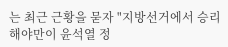는 최근 근황을 묻자 "지방선거에서 승리해야만이 윤석열 정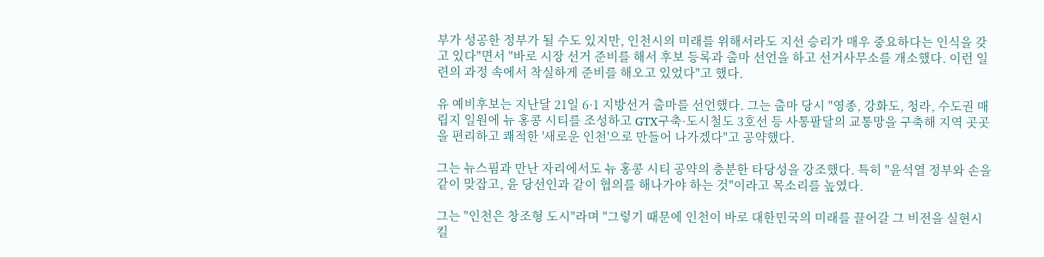부가 성공한 정부가 될 수도 있지만, 인천시의 미래를 위해서라도 지선 승리가 매우 중요하다는 인식을 갖고 있다"면서 "바로 시장 선거 준비를 해서 후보 등록과 출마 선언을 하고 선거사무소를 개소했다. 이런 일련의 과정 속에서 착실하게 준비를 해오고 있었다"고 했다.

유 예비후보는 지난달 21일 6·1 지방선거 출마를 선언했다. 그는 출마 당시 "영종, 강화도, 청라, 수도권 매립지 일원에 뉴 홍콩 시티를 조성하고 GTX구축·도시철도 3호선 등 사통팔달의 교통망을 구축해 지역 곳곳을 편리하고 쾌적한 '새로운 인천'으로 만들어 나가겠다"고 공약했다.

그는 뉴스핌과 만난 자리에서도 뉴 홍콩 시티 공약의 충분한 타당성을 강조했다. 특히 "윤석열 정부와 손을 같이 맞잡고, 윤 당선인과 같이 협의를 해나가야 하는 것"이라고 목소리를 높였다.

그는 "인천은 창조형 도시"라며 "그렇기 때문에 인천이 바로 대한민국의 미래를 끌어갈 그 비전을 실현시킬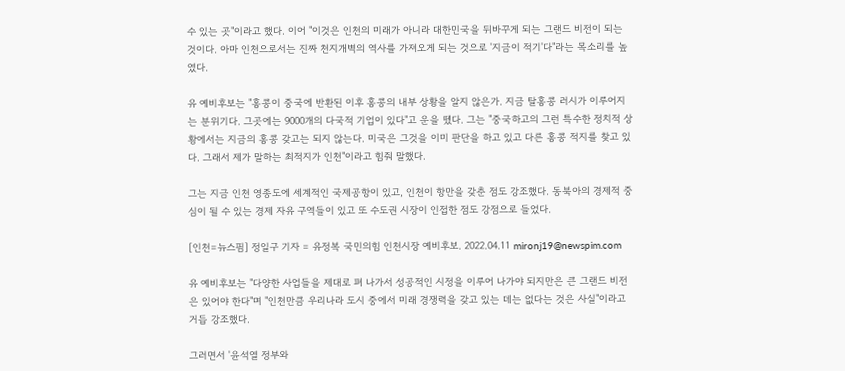수 있는 곳"이라고 했다. 이어 "이것은 인천의 미래가 아니라 대한민국을 뒤바꾸게 되는 그랜드 비전이 되는 것이다. 아마 인천으로서는 진짜 천지개벽의 역사를 가져오게 되는 것으로 '지금이 적기'다"라는 목소리를 높였다.

유 예비후보는 "홍콩이 중국에 반환된 이후 홍콩의 내부 상황을 알지 않은가. 지금 탈홍콩 러시가 이루어지는 분위기다. 그곳에는 9000개의 다국적 기업이 있다"고 운을 뗐다. 그는 "중국하고의 그런 특수한 정치적 상황에서는 지금의 홍콩 갖고는 되지 않는다. 미국은 그것을 이미 판단을 하고 있고 다른 홍콩 적지를 찾고 있다. 그래서 제가 말하는 최적지가 인천"이라고 힘줘 말했다.

그는 지금 인천 영종도에 세계적인 국제공항이 있고, 인천이 항만을 갖춘 점도 강조했다. 동북아의 경제적 중심이 될 수 있는 경제 자유 구역들이 있고 또 수도권 시장이 인접한 점도 강점으로 들었다.

[인천=뉴스핌] 정일구 기자 = 유정복 국민의힘 인천시장 예비후보. 2022.04.11 mironj19@newspim.com

유 예비후보는 "다양한 사업들을 제대로 펴 나가서 성공적인 시정을 이루어 나가야 되지만은 큰 그랜드 비전은 있어야 한다"며 "인천만큼 우리나라 도시 중에서 미래 경쟁력을 갖고 있는 데는 없다는 것은 사실"이라고 거듭 강조했다.

그러면서 '윤석열 정부와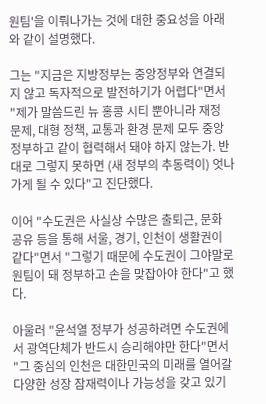원팀'을 이뤄나가는 것에 대한 중요성을 아래와 같이 설명했다.

그는 "지금은 지방정부는 중앙정부와 연결되지 않고 독자적으로 발전하기가 어렵다"면서 "제가 말씀드린 뉴 홍콩 시티 뿐아니라 재정 문제, 대형 정책, 교통과 환경 문제 모두 중앙정부하고 같이 협력해서 돼야 하지 않는가. 반대로 그렇지 못하면 (새 정부의 추동력이) 엇나가게 될 수 있다"고 진단했다.

이어 "수도권은 사실상 수많은 출퇴근, 문화 공유 등을 통해 서울, 경기, 인천이 생활권이 같다"면서 "그렇기 때문에 수도권이 그야말로 원팀이 돼 정부하고 손을 맞잡아야 한다"고 했다.

아울러 "윤석열 정부가 성공하려면 수도권에서 광역단체가 반드시 승리해야만 한다"면서 "그 중심의 인천은 대한민국의 미래를 열어갈 다양한 성장 잠재력이나 가능성을 갖고 있기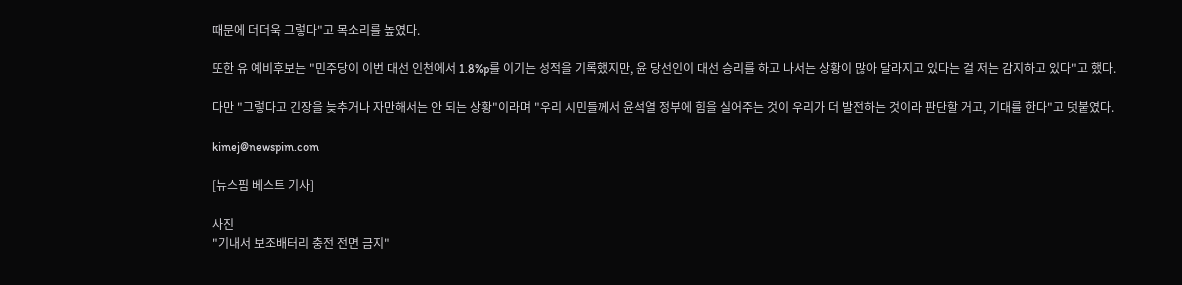때문에 더더욱 그렇다"고 목소리를 높였다.

또한 유 예비후보는 "민주당이 이번 대선 인천에서 1.8%p를 이기는 성적을 기록했지만, 윤 당선인이 대선 승리를 하고 나서는 상황이 많아 달라지고 있다는 걸 저는 감지하고 있다"고 했다.

다만 "그렇다고 긴장을 늦추거나 자만해서는 안 되는 상황"이라며 "우리 시민들께서 윤석열 정부에 힘을 실어주는 것이 우리가 더 발전하는 것이라 판단할 거고, 기대를 한다"고 덧붙였다.

kimej@newspim.com

[뉴스핌 베스트 기사]

사진
"기내서 보조배터리 충전 전면 금지"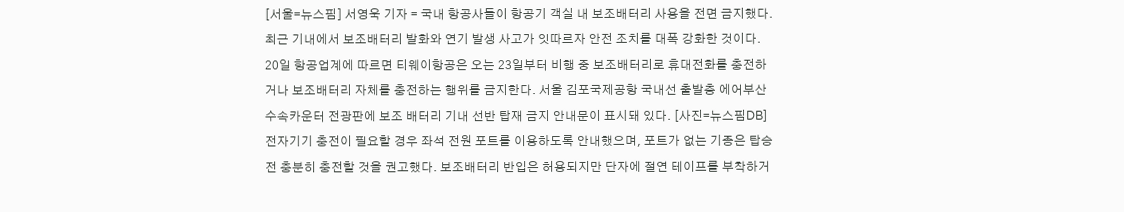[서울=뉴스핌] 서영욱 기자 = 국내 항공사들이 항공기 객실 내 보조배터리 사용을 전면 금지했다. 최근 기내에서 보조배터리 발화와 연기 발생 사고가 잇따르자 안전 조치를 대폭 강화한 것이다. 20일 항공업계에 따르면 티웨이항공은 오는 23일부터 비행 중 보조배터리로 휴대전화를 충전하거나 보조배터리 자체를 충전하는 행위를 금지한다. 서울 김포국제공항 국내선 출발층 에어부산 수속카운터 전광판에 보조 배터리 기내 선반 탑재 금지 안내문이 표시돼 있다. [사진=뉴스핌DB] 전자기기 충전이 필요할 경우 좌석 전원 포트를 이용하도록 안내했으며, 포트가 없는 기종은 탑승 전 충분히 충전할 것을 권고했다. 보조배터리 반입은 허용되지만 단자에 절연 테이프를 부착하거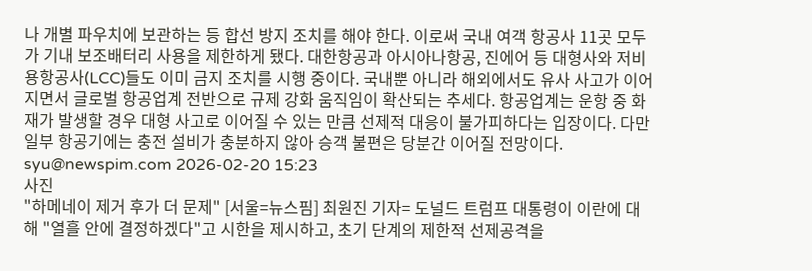나 개별 파우치에 보관하는 등 합선 방지 조치를 해야 한다. 이로써 국내 여객 항공사 11곳 모두가 기내 보조배터리 사용을 제한하게 됐다. 대한항공과 아시아나항공, 진에어 등 대형사와 저비용항공사(LCC)들도 이미 금지 조치를 시행 중이다. 국내뿐 아니라 해외에서도 유사 사고가 이어지면서 글로벌 항공업계 전반으로 규제 강화 움직임이 확산되는 추세다. 항공업계는 운항 중 화재가 발생할 경우 대형 사고로 이어질 수 있는 만큼 선제적 대응이 불가피하다는 입장이다. 다만 일부 항공기에는 충전 설비가 충분하지 않아 승객 불편은 당분간 이어질 전망이다. syu@newspim.com 2026-02-20 15:23
사진
"하메네이 제거 후가 더 문제" [서울=뉴스핌] 최원진 기자= 도널드 트럼프 대통령이 이란에 대해 "열흘 안에 결정하겠다"고 시한을 제시하고, 초기 단계의 제한적 선제공격을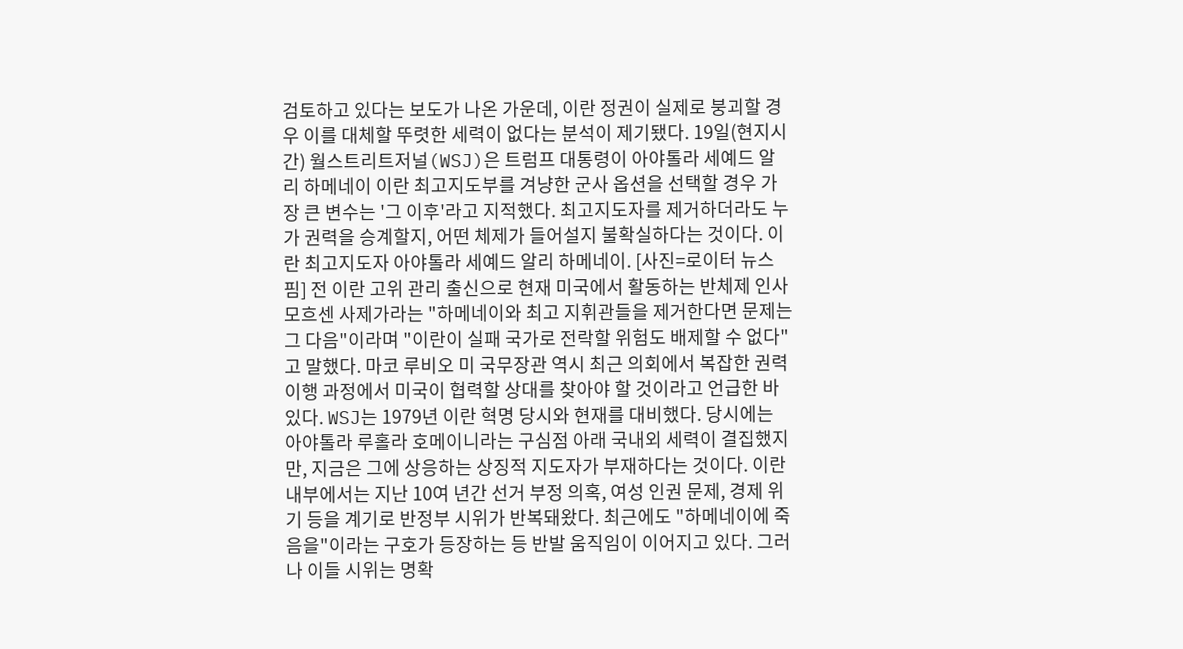검토하고 있다는 보도가 나온 가운데, 이란 정권이 실제로 붕괴할 경우 이를 대체할 뚜렷한 세력이 없다는 분석이 제기됐다. 19일(현지시간) 월스트리트저널(WSJ)은 트럼프 대통령이 아야톨라 세예드 알리 하메네이 이란 최고지도부를 겨냥한 군사 옵션을 선택할 경우 가장 큰 변수는 '그 이후'라고 지적했다. 최고지도자를 제거하더라도 누가 권력을 승계할지, 어떤 체제가 들어설지 불확실하다는 것이다. 이란 최고지도자 아야톨라 세예드 알리 하메네이. [사진=로이터 뉴스핌] 전 이란 고위 관리 출신으로 현재 미국에서 활동하는 반체제 인사 모흐센 사제가라는 "하메네이와 최고 지휘관들을 제거한다면 문제는 그 다음"이라며 "이란이 실패 국가로 전락할 위험도 배제할 수 없다"고 말했다. 마코 루비오 미 국무장관 역시 최근 의회에서 복잡한 권력 이행 과정에서 미국이 협력할 상대를 찾아야 할 것이라고 언급한 바 있다. WSJ는 1979년 이란 혁명 당시와 현재를 대비했다. 당시에는 아야톨라 루홀라 호메이니라는 구심점 아래 국내외 세력이 결집했지만, 지금은 그에 상응하는 상징적 지도자가 부재하다는 것이다. 이란 내부에서는 지난 10여 년간 선거 부정 의혹, 여성 인권 문제, 경제 위기 등을 계기로 반정부 시위가 반복돼왔다. 최근에도 "하메네이에 죽음을"이라는 구호가 등장하는 등 반발 움직임이 이어지고 있다. 그러나 이들 시위는 명확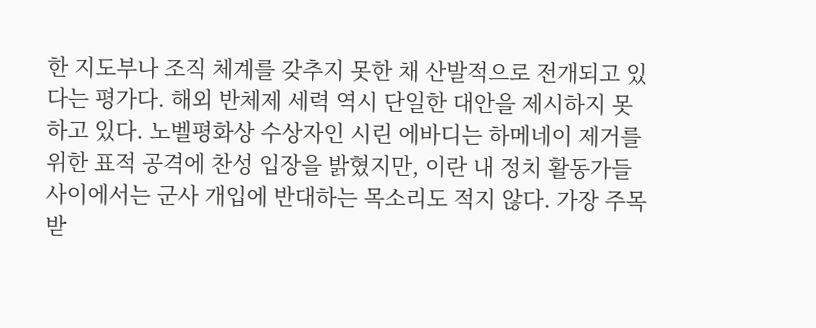한 지도부나 조직 체계를 갖추지 못한 채 산발적으로 전개되고 있다는 평가다. 해외 반체제 세력 역시 단일한 대안을 제시하지 못하고 있다. 노벨평화상 수상자인 시린 에바디는 하메네이 제거를 위한 표적 공격에 찬성 입장을 밝혔지만, 이란 내 정치 활동가들 사이에서는 군사 개입에 반대하는 목소리도 적지 않다. 가장 주목받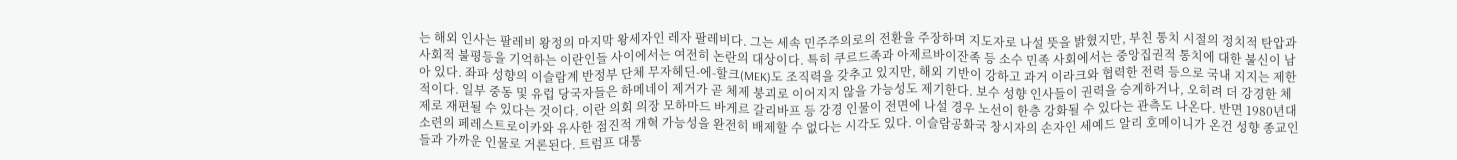는 해외 인사는 팔레비 왕정의 마지막 왕세자인 레자 팔레비다. 그는 세속 민주주의로의 전환을 주장하며 지도자로 나설 뜻을 밝혔지만, 부친 통치 시절의 정치적 탄압과 사회적 불평등을 기억하는 이란인들 사이에서는 여전히 논란의 대상이다. 특히 쿠르드족과 아제르바이잔족 등 소수 민족 사회에서는 중앙집권적 통치에 대한 불신이 남아 있다. 좌파 성향의 이슬람계 반정부 단체 무자헤딘-에-할크(MEK)도 조직력을 갖추고 있지만, 해외 기반이 강하고 과거 이라크와 협력한 전력 등으로 국내 지지는 제한적이다. 일부 중동 및 유럽 당국자들은 하메네이 제거가 곧 체제 붕괴로 이어지지 않을 가능성도 제기한다. 보수 성향 인사들이 권력을 승계하거나, 오히려 더 강경한 체제로 재편될 수 있다는 것이다. 이란 의회 의장 모하마드 바게르 갈리바프 등 강경 인물이 전면에 나설 경우 노선이 한층 강화될 수 있다는 관측도 나온다. 반면 1980년대 소련의 페레스트로이카와 유사한 점진적 개혁 가능성을 완전히 배제할 수 없다는 시각도 있다. 이슬람공화국 창시자의 손자인 세예드 알리 호메이니가 온건 성향 종교인들과 가까운 인물로 거론된다. 트럼프 대통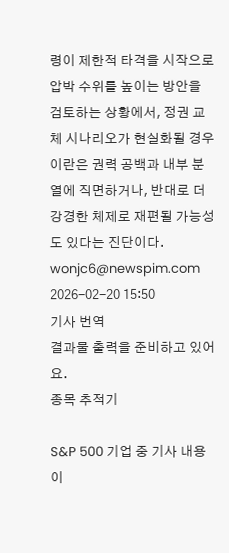령이 제한적 타격을 시작으로 압박 수위를 높이는 방안을 검토하는 상황에서, 정권 교체 시나리오가 현실화될 경우 이란은 권력 공백과 내부 분열에 직면하거나, 반대로 더 강경한 체제로 재편될 가능성도 있다는 진단이다. wonjc6@newspim.com     2026-02-20 15:50
기사 번역
결과물 출력을 준비하고 있어요.
종목 추적기

S&P 500 기업 중 기사 내용이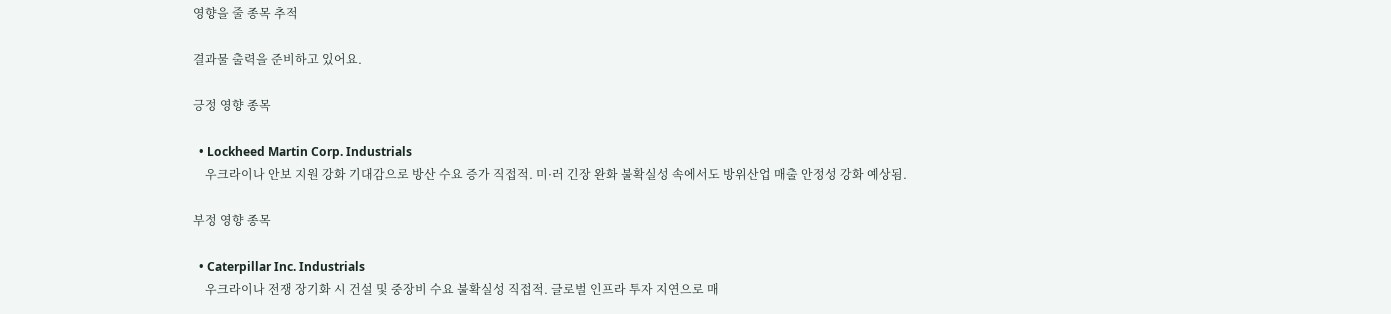영향을 줄 종목 추적

결과물 출력을 준비하고 있어요.

긍정 영향 종목

  • Lockheed Martin Corp. Industrials
    우크라이나 안보 지원 강화 기대감으로 방산 수요 증가 직접적. 미·러 긴장 완화 불확실성 속에서도 방위산업 매출 안정성 강화 예상됨.

부정 영향 종목

  • Caterpillar Inc. Industrials
    우크라이나 전쟁 장기화 시 건설 및 중장비 수요 불확실성 직접적. 글로벌 인프라 투자 지연으로 매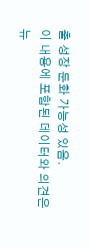출 성장 둔화 가능성 있음.
이 내용에 포함된 데이터와 의견은 뉴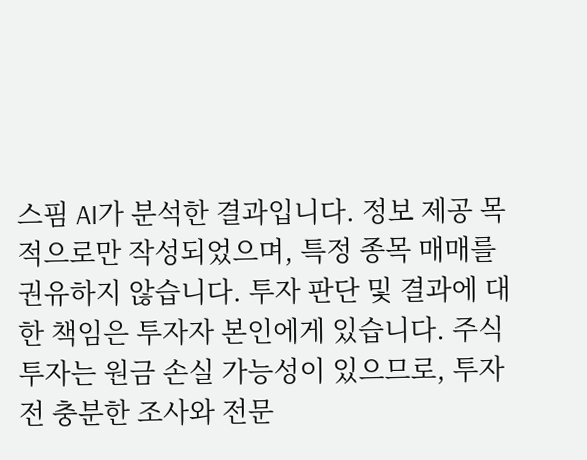스핌 AI가 분석한 결과입니다. 정보 제공 목적으로만 작성되었으며, 특정 종목 매매를 권유하지 않습니다. 투자 판단 및 결과에 대한 책임은 투자자 본인에게 있습니다. 주식 투자는 원금 손실 가능성이 있으므로, 투자 전 충분한 조사와 전문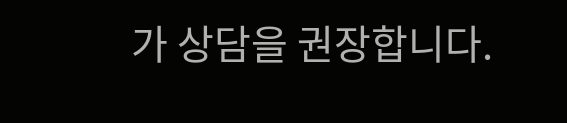가 상담을 권장합니다.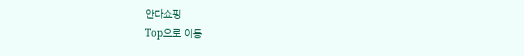안다쇼핑
Top으로 이동